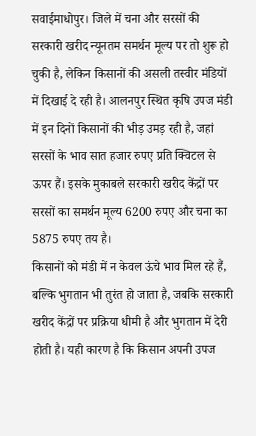सवाईमाधोपुर। जिले में चना और सरसों की सरकारी खरीद न्यूनतम समर्थन मूल्य पर तो शुरू हो चुकी है, लेकिन किसानों की असली तस्वीर मंडियों में दिखाई दे रही है। आलनपुर स्थित कृषि उपज मंडी में इन दिनों किसानों की भीड़ उमड़ रही है, जहां सरसों के भाव सात हजार रुपए प्रति क्विटल से ऊपर हैं। इसके मुकाबले सरकारी खरीद केंद्रों पर सरसों का समर्थन मूल्य 6200 रुपए और चना का 5875 रुपए तय है।
किसानों को मंडी में न केवल ऊंचे भाव मिल रहे हैं, बल्कि भुगतान भी तुरंत हो जाता है, जबकि सरकारी खरीद केंद्रों पर प्रक्रिया धीमी है और भुगतान में देरी होती है। यही कारण है कि किसान अपनी उपज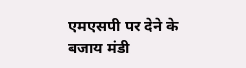एमएसपी पर देने के बजाय मंडी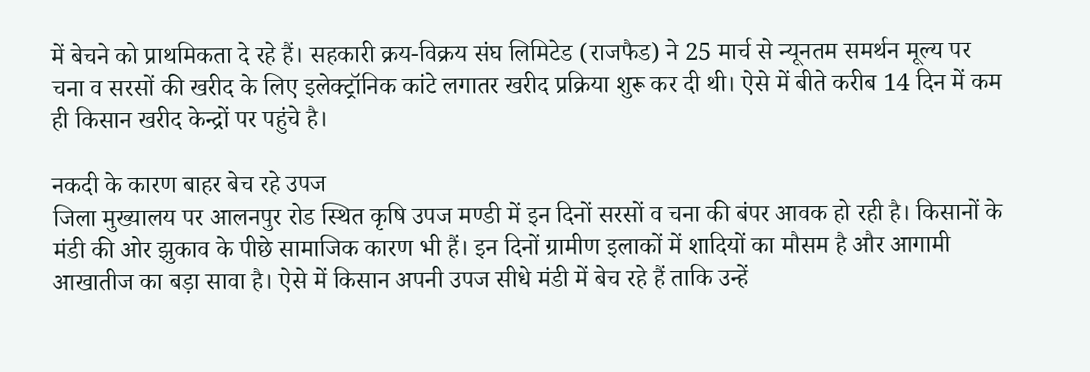में बेचने को प्राथमिकता दे रहे हैं। सहकारी क्रय-विक्रय संघ लिमिटेड (राजफैड) ने 25 मार्च से न्यूनतम समर्थन मूल्य पर चना व सरसों की खरीद के लिए इलेक्ट्रॉनिक कांटे लगातर खरीद प्रक्रिया शुरू कर दी थी। ऐसे में बीते करीब 14 दिन में कम ही किसान खरीद केन्द्रों पर पहुंचे है।

नकदी के कारण बाहर बेच रहे उपज
जिला मुख्यालय पर आलनपुर रोड स्थित कृषि उपज मण्डी में इन दिनों सरसों व चना की बंपर आवक हो रही है। किसानों के मंडी की ओर झुकाव के पीछे सामाजिक कारण भी हैं। इन दिनों ग्रामीण इलाकों में शादियों का मौसम है और आगामी आखातीज का बड़ा सावा है। ऐसे में किसान अपनी उपज सीधे मंडी में बेच रहे हैं ताकि उन्हें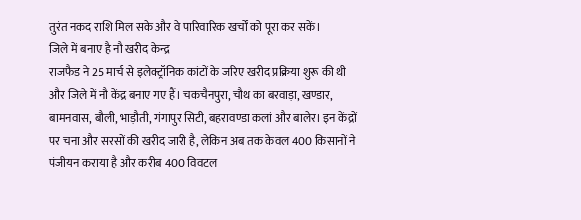तुरंत नकद राशि मिल सके और वे पारिवारिक खर्चों को पूरा कर सकें।
जिले में बनाए है नौ खरीद केन्द्र
राजफैड ने 25 मार्च से इलेक्ट्रॉनिक कांटों के जरिए खरीद प्रक्रिया शुरू की थी और जिले में नौ केंद्र बनाए गए हैं। चकचैनपुरा, चौथ का बरवाड़ा, खण्डार, बामनवास, बौली, भाड़ौती, गंगापुर सिटी, बहरावण्डा कलां और बालेर। इन केंद्रों पर चना और सरसों की खरीद जारी है, लेकिन अब तक केवल 400 किसानों ने पंजीयन कराया है और करीब 400 विवटल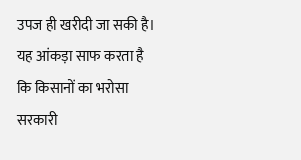उपज ही खरीदी जा सकी है। यह आंकड़ा साफ करता है कि किसानों का भरोसा सरकारी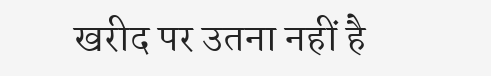खरीद पर उतना नहीं है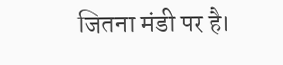जितना मंडी पर है।